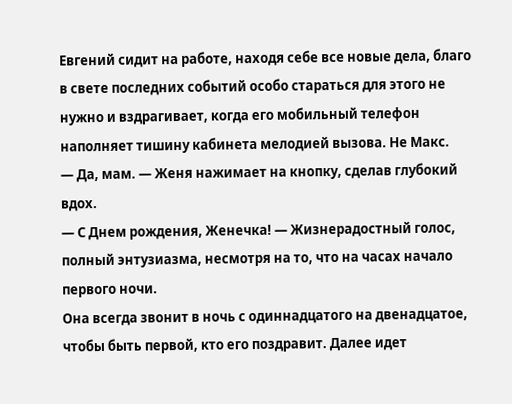Евгений сидит на работе, находя себе все новые дела, благо в свете последних событий особо стараться для этого не нужно и вздрагивает, когда его мобильный телефон наполняет тишину кабинета мелодией вызова. Не Макс.
— Да, мам. — Женя нажимает на кнопку, сделав глубокий вдох.
— С Днем рождения, Женечка! — Жизнерадостный голос, полный энтузиазма, несмотря на то, что на часах начало первого ночи.
Она всегда звонит в ночь с одиннадцатого на двенадцатое, чтобы быть первой, кто его поздравит. Далее идет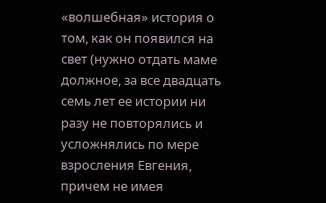«волшебная» история о том, как он появился на свет (нужно отдать маме должное, за все двадцать семь лет ее истории ни разу не повторялись и усложнялись по мере взросления Евгения, причем не имея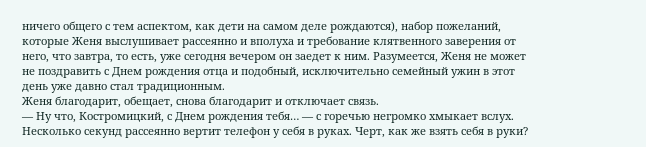ничего общего с тем аспектом, как дети на самом деле рождаются), набор пожеланий, которые Женя выслушивает рассеянно и вполуха и требование клятвенного заверения от него, что завтра, то есть, уже сегодня вечером он заедет к ним. Разумеется, Женя не может не поздравить с Днем рождения отца и подобный, исключительно семейный ужин в этот день уже давно стал традиционным.
Женя благодарит, обещает, снова благодарит и отключает связь.
— Ну что, Костромицкий, с Днем рождения тебя… — с горечью негромко хмыкает вслух. Несколько секунд рассеянно вертит телефон у себя в руках. Черт, как же взять себя в руки?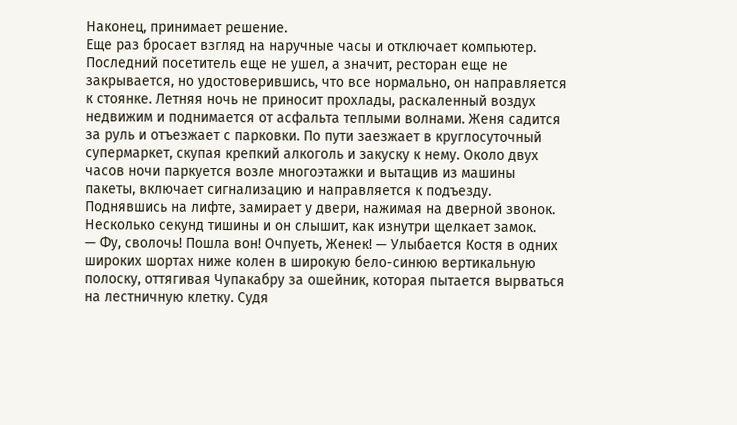Наконец, принимает решение.
Еще раз бросает взгляд на наручные часы и отключает компьютер. Последний посетитель еще не ушел, а значит, ресторан еще не закрывается, но удостоверившись, что все нормально, он направляется к стоянке. Летняя ночь не приносит прохлады, раскаленный воздух недвижим и поднимается от асфальта теплыми волнами. Женя садится за руль и отъезжает с парковки. По пути заезжает в круглосуточный супермаркет, скупая крепкий алкоголь и закуску к нему. Около двух часов ночи паркуется возле многоэтажки и вытащив из машины пакеты, включает сигнализацию и направляется к подъезду. Поднявшись на лифте, замирает у двери, нажимая на дверной звонок. Несколько секунд тишины и он слышит, как изнутри щелкает замок.
— Фу, сволочь! Пошла вон! Очпуеть, Женек! — Улыбается Костя в одних широких шортах ниже колен в широкую бело-синюю вертикальную полоску, оттягивая Чупакабру за ошейник, которая пытается вырваться на лестничную клетку. Судя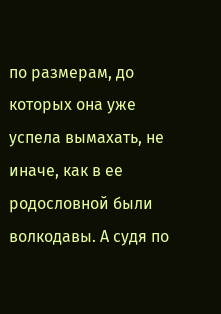по размерам, до которых она уже успела вымахать, не иначе, как в ее родословной были волкодавы. А судя по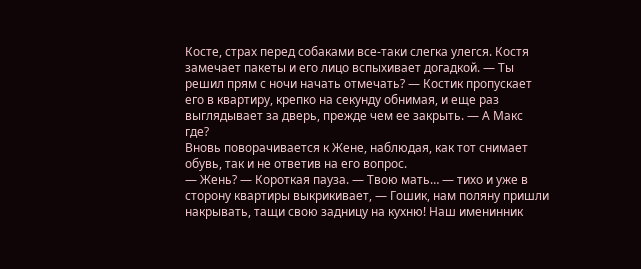Косте, страх перед собаками все-таки слегка улегся. Костя замечает пакеты и его лицо вспыхивает догадкой. — Ты решил прям с ночи начать отмечать? — Костик пропускает его в квартиру, крепко на секунду обнимая, и еще раз выглядывает за дверь, прежде чем ее закрыть. — А Макс где?
Вновь поворачивается к Жене, наблюдая, как тот снимает обувь, так и не ответив на его вопрос.
— Жень? — Короткая пауза. — Твою мать… — тихо и уже в сторону квартиры выкрикивает, — Гошик, нам поляну пришли накрывать, тащи свою задницу на кухню! Наш именинник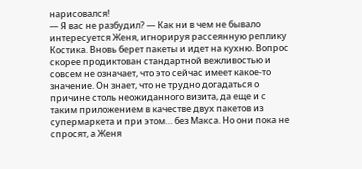нарисовался!
— Я вас не разбудил? — Как ни в чем не бывало интересуется Женя, игнорируя рассеянную реплику Костика. Вновь берет пакеты и идет на кухню. Вопрос скорее продиктован стандартной вежливостью и совсем не означает, что это сейчас имеет какое-то значение. Он знает, что не трудно догадаться о причине столь неожиданного визита, да еще и с таким приложением в качестве двух пакетов из супермаркета и при этом… без Макса. Но они пока не спросят, а Женя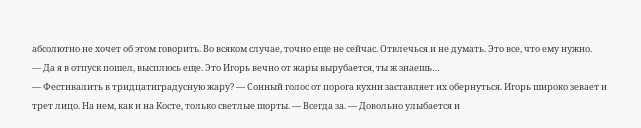абсолютно не хочет об этом говорить. Во всяком случае, точно еще не сейчас. Отвлечься и не думать. Это все, что ему нужно.
— Да я в отпуск пошел, высплюсь еще. Это Игорь вечно от жары вырубается, ты ж знаешь…
— Фестивалить в тридцатиградусную жару? — Сонный голос от порога кухни заставляет их обернуться. Игорь широко зевает и трет лицо. На нем, как и на Косте, только светлые шорты. — Всегда за. — Довольно улыбается и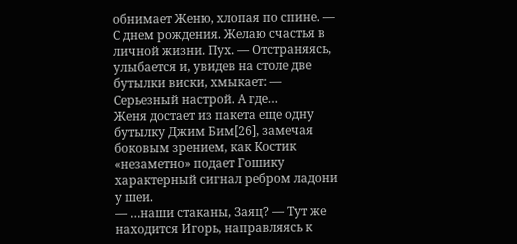обнимает Женю, хлопая по спине. — С днем рождения. Желаю счастья в личной жизни. Пух. — Отстраняясь, улыбается и, увидев на столе две бутылки виски, хмыкает: — Серьезный настрой. А где…
Женя достает из пакета еще одну бутылку Джим Бим[26], замечая боковым зрением, как Костик «незаметно» подает Гошику характерный сигнал ребром ладони у шеи.
— …наши стаканы, Заяц? — Тут же находится Игорь, направляясь к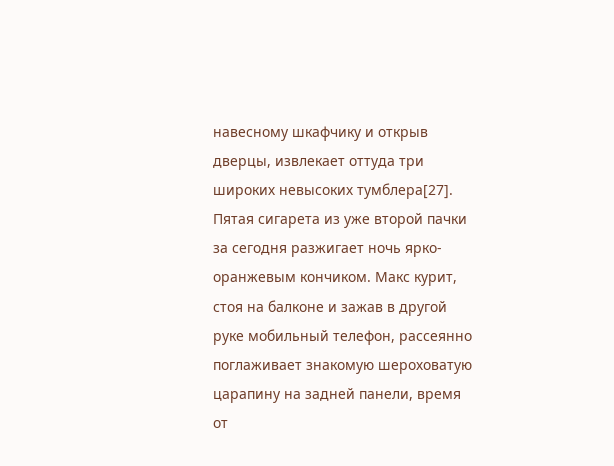навесному шкафчику и открыв дверцы, извлекает оттуда три широких невысоких тумблера[27].
Пятая сигарета из уже второй пачки за сегодня разжигает ночь ярко-оранжевым кончиком. Макс курит, стоя на балконе и зажав в другой руке мобильный телефон, рассеянно поглаживает знакомую шероховатую царапину на задней панели, время от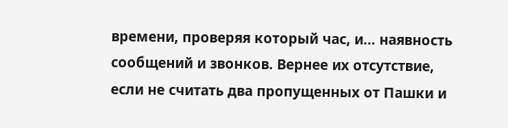времени, проверяя который час, и… наявность сообщений и звонков. Вернее их отсутствие, если не считать два пропущенных от Пашки и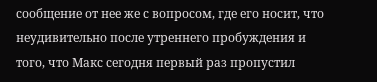сообщение от нее же с вопросом, где его носит, что неудивительно после утреннего пробуждения и того, что Макс сегодня первый раз пропустил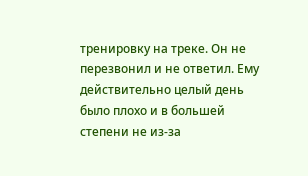тренировку на треке. Он не перезвонил и не ответил. Ему действительно целый день было плохо и в большей степени не из-за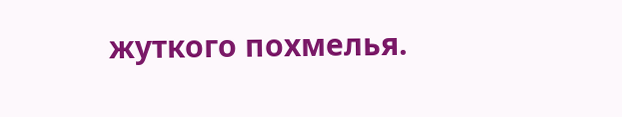жуткого похмелья.